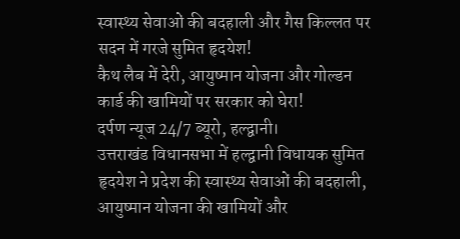स्वास्थ्य सेवाओं की बदहाली और गैस किल्लत पर सदन में गरजे सुमित हृदयेश!
कैथ लैब में देरी, आयुष्मान योजना और गोल्डन कार्ड की खामियों पर सरकार को घेरा!
दर्पण न्यूज 24/7 ब्यूरो, हल्द्वानी।
उत्तराखंड विधानसभा में हल्द्वानी विधायक सुमित हृदयेश ने प्रदेश की स्वास्थ्य सेवाओं की बदहाली, आयुष्मान योजना की खामियों और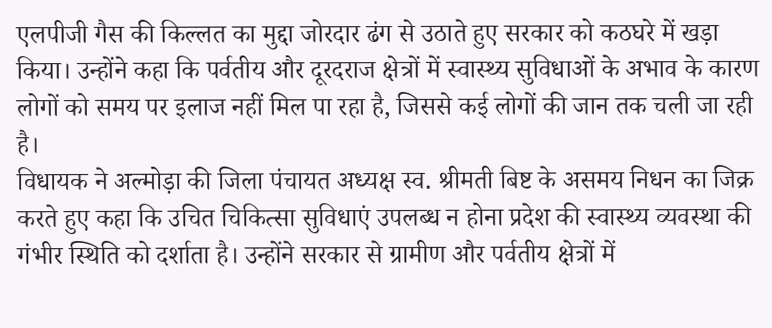एलपीजी गैस की किल्लत का मुद्दा जोरदार ढंग से उठाते हुए सरकार को कठघरे में खड़ा किया। उन्होंने कहा कि पर्वतीय और दूरदराज क्षेत्रों में स्वास्थ्य सुविधाओं के अभाव के कारण लोगों को समय पर इलाज नहीं मिल पा रहा है, जिससे कई लोगों की जान तक चली जा रही है।
विधायक ने अल्मोड़ा की जिला पंचायत अध्यक्ष स्व. श्रीमती बिष्ट के असमय निधन का जिक्र करते हुए कहा कि उचित चिकित्सा सुविधाएं उपलब्ध न होना प्रदेश की स्वास्थ्य व्यवस्था की गंभीर स्थिति को दर्शाता है। उन्होंने सरकार से ग्रामीण और पर्वतीय क्षेत्रों में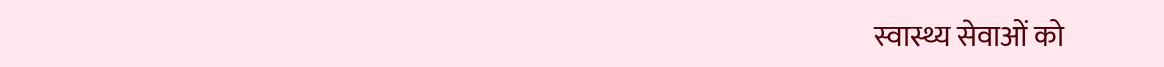स्वास्थ्य सेवाओं को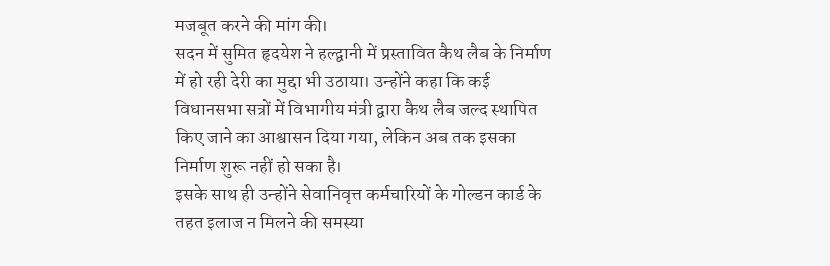मजबूत करने की मांग की।
सदन में सुमित हृदयेश ने हल्द्वानी में प्रस्तावित कैथ लैब के निर्माण में हो रही देरी का मुद्दा भी उठाया। उन्होंने कहा कि कई विधानसभा सत्रों में विभागीय मंत्री द्वारा कैथ लैब जल्द स्थापित किए जाने का आश्वासन दिया गया, लेकिन अब तक इसका निर्माण शुरू नहीं हो सका है।
इसके साथ ही उन्होंने सेवानिवृत्त कर्मचारियों के गोल्डन कार्ड के तहत इलाज न मिलने की समस्या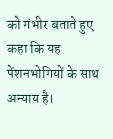को गंभीर बताते हुए कहा कि यह पेंशनभोगियों के साथ अन्याय है।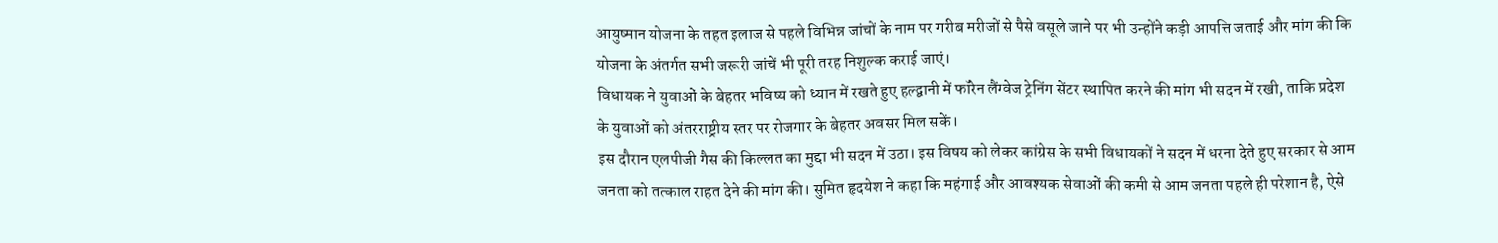आयुष्मान योजना के तहत इलाज से पहले विभिन्न जांचों के नाम पर गरीब मरीजों से पैसे वसूले जाने पर भी उन्होंने कड़ी आपत्ति जताई और मांग की कि योजना के अंतर्गत सभी जरूरी जांचें भी पूरी तरह निशुल्क कराई जाएं।
विधायक ने युवाओं के बेहतर भविष्य को ध्यान में रखते हुए हल्द्वानी में फॉरेन लैंग्वेज ट्रेनिंग सेंटर स्थापित करने की मांग भी सदन में रखी, ताकि प्रदेश के युवाओं को अंतरराष्ट्रीय स्तर पर रोजगार के बेहतर अवसर मिल सकें।
इस दौरान एलपीजी गैस की किल्लत का मुद्दा भी सदन में उठा। इस विषय को लेकर कांग्रेस के सभी विधायकों ने सदन में धरना देते हुए सरकार से आम जनता को तत्काल राहत देने की मांग की। सुमित हृदयेश ने कहा कि महंगाई और आवश्यक सेवाओं की कमी से आम जनता पहले ही परेशान है, ऐसे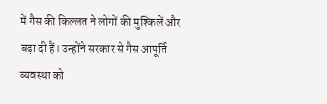में गैस की किल्लत ने लोगों की मुश्किलें और बढ़ा दी हैं। उन्होंने सरकार से गैस आपूर्ति व्यवस्था को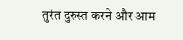तुरंत दुरुस्त करने और आम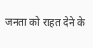जनता को राहत देने के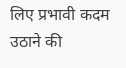लिए प्रभावी कदम उठाने की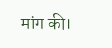मांग की।